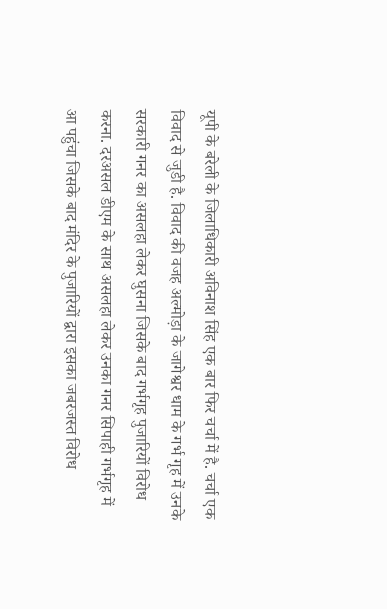यूपी के बरेली के जिलाधिकारी अविनाश सिंह एक बार फिर चर्चा में है. चर्चा एक विवाद से जुडी है. विवाद की वजह अल्मोड़ा के जागेश्वर धाम के गर्भ गृह में उनके सरकारी गनर का असलहा लेकर घुसना जिसके बाद गर्भगृह पुजारियों विरोध करना. दरअसल डीएम के साथ असलहा लेकर उनका गनर सिपाही गर्भगृह में आ पहुंचा जिसके बाद मंदिर के पुजारियों द्वारा इसका जबरजस्त विरोध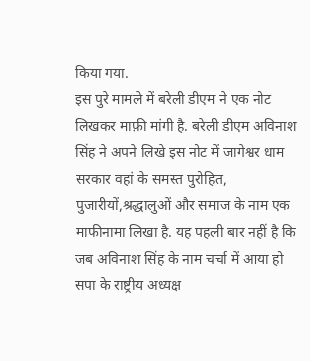किया गया.
इस पुरे मामले में बरेली डीएम ने एक नोट लिखकर माफ़ी मांगी है. बरेली डीएम अविनाश सिंह ने अपने लिखे इस नोट में जागेश्वर धाम सरकार वहां के समस्त पुरोहित, पुजारीयों,श्रद्धालुओं और समाज के नाम एक माफीनामा लिखा है. यह पहली बार नहीं है कि जब अविनाश सिंह के नाम चर्चा में आया हो सपा के राष्ट्रीय अध्यक्ष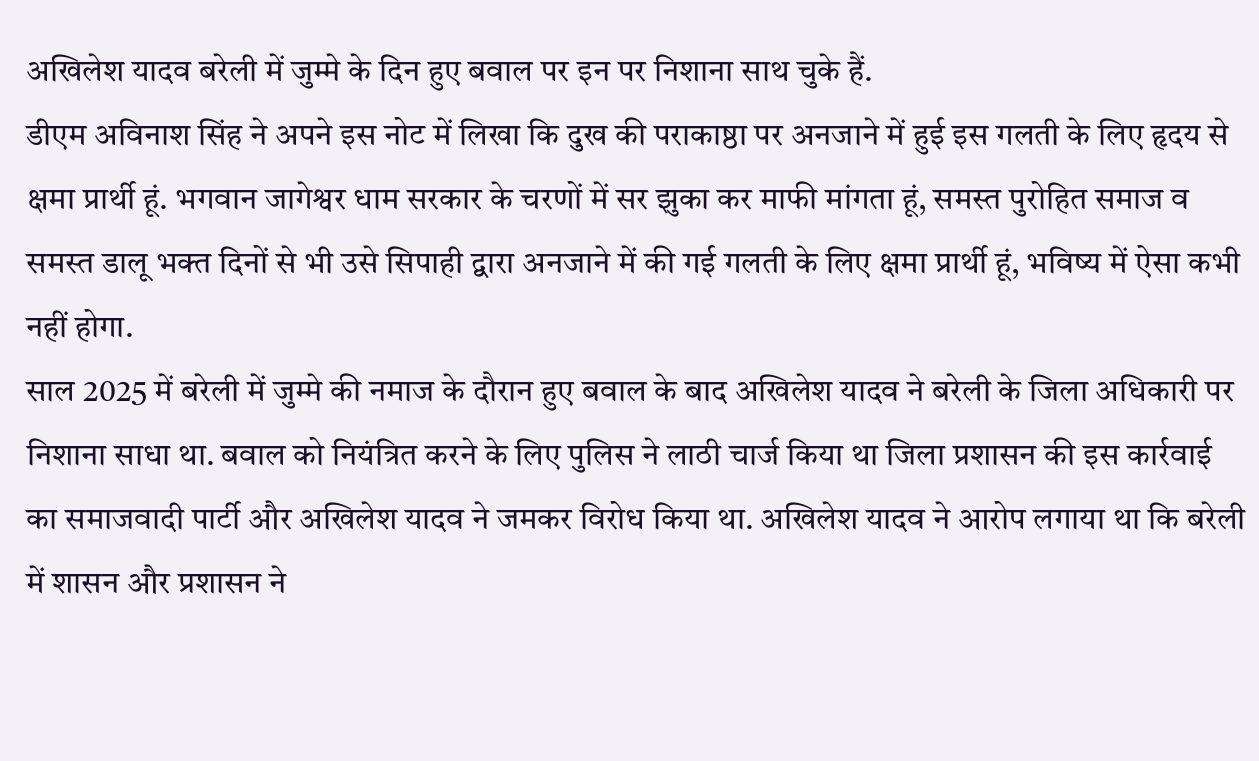अखिलेश यादव बरेली में जुम्मे के दिन हुए बवाल पर इन पर निशाना साथ चुके हैं.
डीएम अविनाश सिंह ने अपने इस नोट में लिखा कि दुख की पराकाष्ठा पर अनजाने में हुई इस गलती के लिए हृदय से क्षमा प्रार्थी हूं. भगवान जागेश्वर धाम सरकार के चरणों में सर झुका कर माफी मांगता हूं, समस्त पुरोहित समाज व समस्त डालू भक्त दिनों से भी उसे सिपाही द्वारा अनजाने में की गई गलती के लिए क्षमा प्रार्थी हूं, भविष्य में ऐसा कभी नहीं होगा.
साल 2025 में बरेली में जुम्मे की नमाज के दौरान हुए बवाल के बाद अखिलेश यादव ने बरेली के जिला अधिकारी पर निशाना साधा था. बवाल को नियंत्रित करने के लिए पुलिस ने लाठी चार्ज किया था जिला प्रशासन की इस कार्रवाई का समाजवादी पार्टी और अखिलेश यादव ने जमकर विरोध किया था. अखिलेश यादव ने आरोप लगाया था कि बरेली में शासन और प्रशासन ने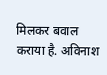मिलकर बवाल कराया है. अविनाश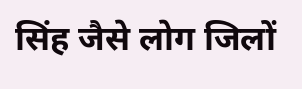सिंह जैसे लोग जिलों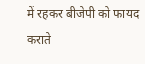में रहकर बीजेपी को फायद कराते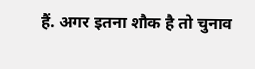हैं. अगर इतना शौक है तो चुनाव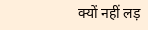क्यों नहीं लड़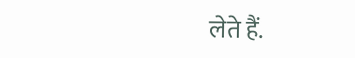लेते हैं.